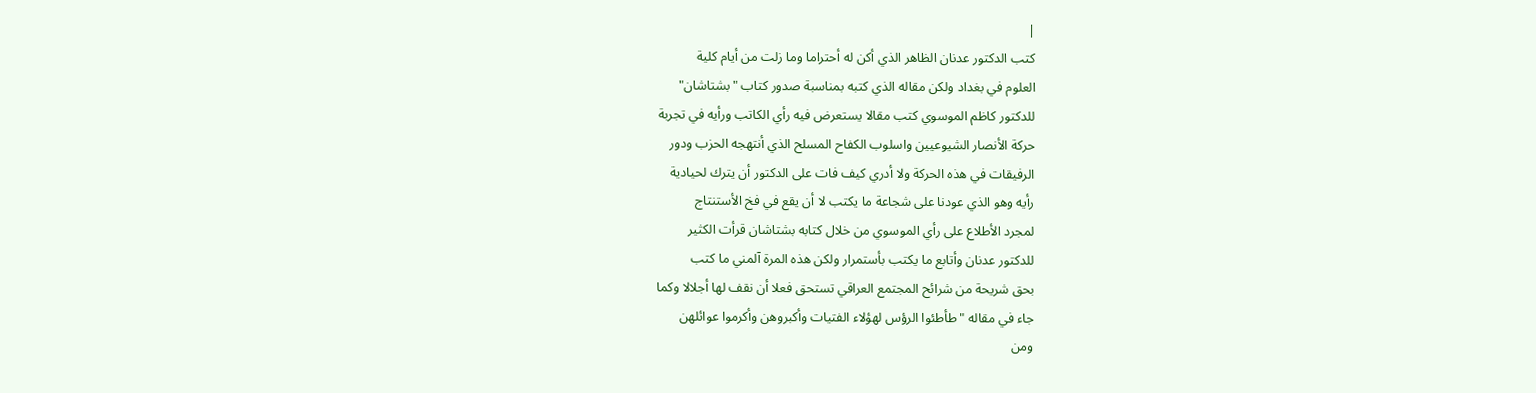|
كتب الدكتور عدنان الظاهر الذي أكن له أحتراما وما زلت من أيام كلية
العلوم في بغداد ولكن مقاله الذي كتبه بمناسبة صدور كتاب "بشتاشان"
للدكتور كاظم الموسوي كتب مقالا يستعرض فيه رأي الكاتب ورأيه في تجربة
حركة الأنصار الشيوعيين واسلوب الكفاح المسلح الذي أنتهجه الحزب ودور
الرفيقات في هذه الحركة ولا أدري كيف فات على الدكتور أن يترك لحيادية
رأيه وهو الذي عودنا على شجاعة ما يكتب لا أن يقع في فخ الأستنتاج
لمجرد الأطلاع على رأي الموسوي من خلال كتابه بشتاشان قرأت الكثير
للدكتور عدنان وأتابع ما يكتب بأستمرار ولكن هذه المرة آلمني ما كتب
بحق شريحة من شرائح المجتمع العراقي تستحق فعلا أن نقف لها أجلالا وكما
جاء في مقاله "طأطئوا الرؤس لهؤلاء الفتيات وأكبروهن وأكرموا عوائلهن
ومن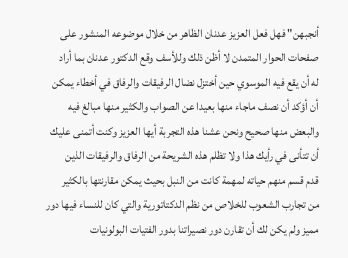أنجبهن" فهل فعل العزيز عدنان الظاهر من خلال موضوعه المنشور على
صفحات الحوار المتمدن لا أظن ذلك وللأسف وقع الدكتور عدنان بما أراد
له أن يقع فيه الموسوي حين أختزل نضال الرفيقات والرفاق في أخطاء يمكن
أن أؤكد أن نصف ماجاء منها بعيدا عن الصواب والكثير منها مبالغ فيه
والبعض منها صحيح ونحن عشنا هذه التجربة أيها العزيز وكنت أتمنى عليك
أن تتأنى في رأيك هذا ولا تظلم هذه الشريحة من الرفاق والرفيقات الذين
قدم قسم منهم حياته لمهمة كانت من النبل بحيث يمكن مقارنتها بالكثير
من تجارب الشعوب للخلاص من نظم الدكتاتورية والتي كان للنساء فيها دور
مميز ولم يكن لك أن تقارن دور نصيراتنا بدور الفتيات البولونيات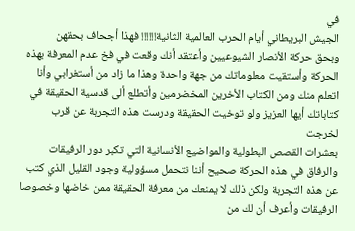في
الجيش البريطاني أيام الحرب العالمية الثانية!!!!!! فهذا أجحاف بحقهن
وبحق حركة الأنصار الشيوعيين وأعتقد أنك وقعت في فخ عدم المعرفة بهذه
الحركة وأستقيت معلوماتك من جهة واحدة وهذا ما زاد من أستغرابي وأنا
اتعلم منك ومن الكتاب الأخرين المخضرمين وأتطلع ألى قدسية الحقيقة في
كتاباتك أيها العزيز ولو توخيت الحقيقة ودرست هذه التجربة عن قرب لخرجت
بعشرات القصص البطولية والمواضيع الأنسانية التي تكبر دور الرفيقات
والرفاق في هذه الحركة صحيح أننا نتحمل مسؤولية وجود القليل الذي كتب
عن هذه التجربة ولكن ذلك لا يمنعك من معرفة الحقيقة ممن خاضها وخصوصا
الرفيقات وأعرف أن لك من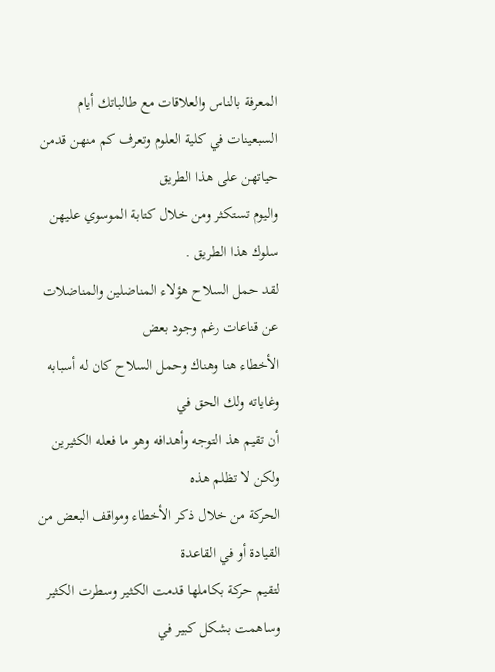المعرفة بالناس والعلاقات مع طالباتك أيام
السبعينات في كلية العلوم وتعرف كم منهن قدمن حياتهن على هذا الطريق
واليوم تستكثر ومن خلال كتابة الموسوي عليهن سلوك هذا الطريق .
لقد حمل السلاح هؤلاء المناضلين والمناضلات عن قناعات رغم وجود بعض
الأخطاء هنا وهناك وحمل السلاح كان له أسبابه وغاياته ولك الحق في
أن تقيم هذ التوجه وأهدافه وهو ما فعله الكثيرين ولكن لا تظلم هذه
الحركة من خلال ذكر الأخطاء ومواقف البعض من القيادة أو في القاعدة
لتقيم حركة بكاملها قدمت الكثير وسطرت الكثير وساهمت بشكل كبير في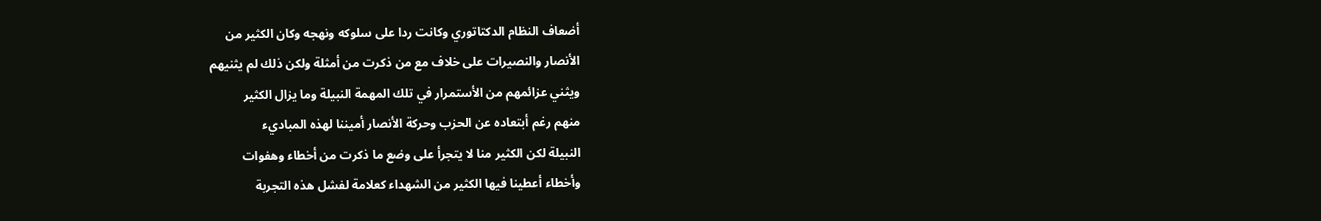أضعاف النظام الدكتاتوري وكانت ردا على سلوكه ونهجه وكان الكثير من
الأنصار والنصيرات على خلاف مع من ذكرت من أمثلة ولكن ذلك لم يثنيهم
ويثني عزائمهم من الأستمرار في تلك المهمة النبيلة وما يزال الكثير
منهم رغم أبتعاده عن الحزب وحركة الأنصار أميننا لهذه المباديء
النبيلة لكن الكثير منا لا يتجرأ على وضع ما ذكرت من أخطاء وهفوات
وأخطاء أعطينا فيها الكثير من الشهداء كعلامة لفشل هذه التجربة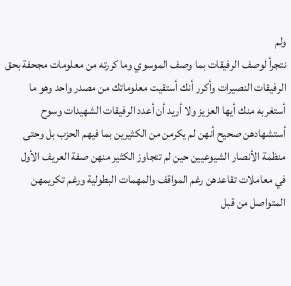ولم
نتجرأ لوصف الرفيقات بما وصف الموسوي وما كررته من معلومات مجحفة بحق
الرفيقات النصيرات وأكرر أنك أستقيت معلوماتك من مصدر واحد وهو ما
أستغربه منك أيها العزيز ولا أريد أن أعدد الرفيقات الشهيدات وسوح
أستشهادهن صحيح أنهن لم يكرمن من الكثيرين بما فيهم الحزب بل وحتى
منظمة الأنصار الشيوعيين حين لم تتجاوز الكثير منهن صفة العريف الأول
في معاملات تقاعدهن رغم المواقف والمهمات البطولية ورغم تكريمهن
المتواصل من قبل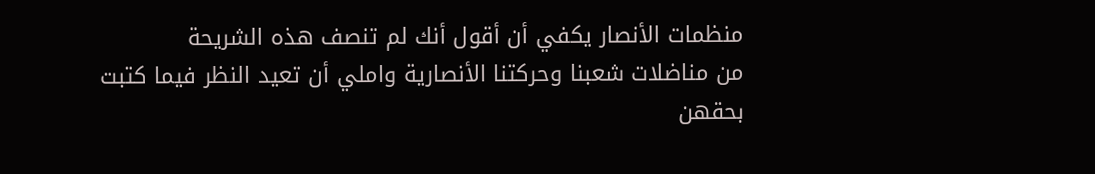منظمات الأنصار يكفي أن أقول أنك لم تنصف هذه الشريحة
من مناضلات شعبنا وحركتنا الأنصارية واملي أن تعيد النظر فيما كتبت
بحقهن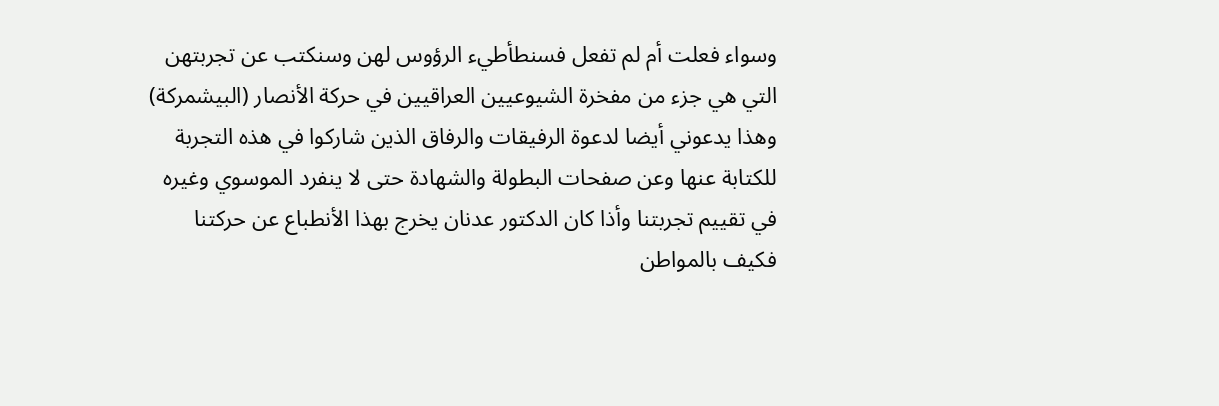وسواء فعلت أم لم تفعل فسنطأطيء الرؤوس لهن وسنكتب عن تجربتهن
التي هي جزء من مفخرة الشيوعيين العراقيين في حركة الأنصار (البيشمركة)
وهذا يدعوني أيضا لدعوة الرفيقات والرفاق الذين شاركوا في هذه التجربة
للكتابة عنها وعن صفحات البطولة والشهادة حتى لا ينفرد الموسوي وغيره
في تقييم تجربتنا وأذا كان الدكتور عدنان يخرج بهذا الأنطباع عن حركتنا
فكيف بالمواطن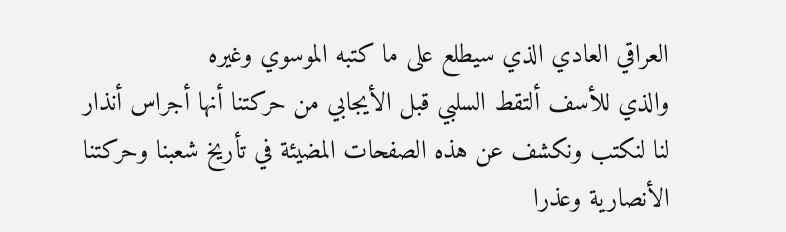العراقي العادي الذي سيطلع على ما كتبه الموسوي وغيره
والذي للأسف ألتقط السلبي قبل الأيجابي من حركتنا أنها أجراس أنذار
لنا لنكتب ونكشف عن هذه الصفحات المضيئة في تأريخ شعبنا وحركتنا
الأنصارية وعذرا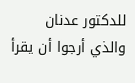للدكتور عدنان والذي أرجوا أن يقرأ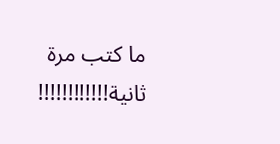ما كتب مرة
ثانية!!!!!!!!!!!!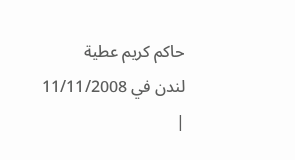حاكم كريم عطية
لندن في 11/11/2008
|